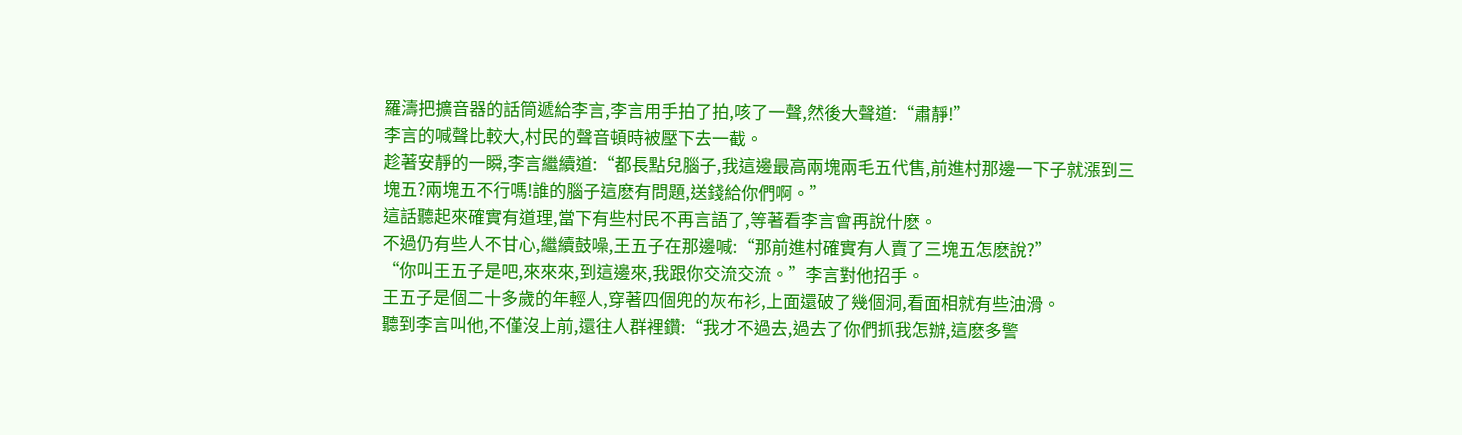羅濤把擴音器的話筒遞給李言,李言用手拍了拍,咳了一聲,然後大聲道:“肅靜!”
李言的喊聲比較大,村民的聲音頓時被壓下去一截。
趁著安靜的一瞬,李言繼續道:“都長點兒腦子,我這邊最高兩塊兩毛五代售,前進村那邊一下子就漲到三塊五?兩塊五不行嗎!誰的腦子這麽有問題,送錢給你們啊。”
這話聽起來確實有道理,當下有些村民不再言語了,等著看李言會再說什麽。
不過仍有些人不甘心,繼續鼓噪,王五子在那邊喊:“那前進村確實有人賣了三塊五怎麽說?”
“你叫王五子是吧,來來來,到這邊來,我跟你交流交流。”李言對他招手。
王五子是個二十多歲的年輕人,穿著四個兜的灰布衫,上面還破了幾個洞,看面相就有些油滑。
聽到李言叫他,不僅沒上前,還往人群裡鑽:“我才不過去,過去了你們抓我怎辦,這麽多警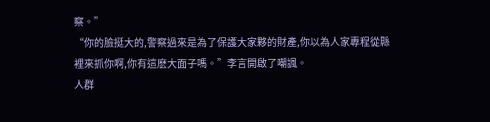察。”
“你的臉挺大的,警察過來是為了保護大家夥的財產,你以為人家專程從縣裡來抓你啊,你有這麽大面子嗎。”李言開啟了嘲諷。
人群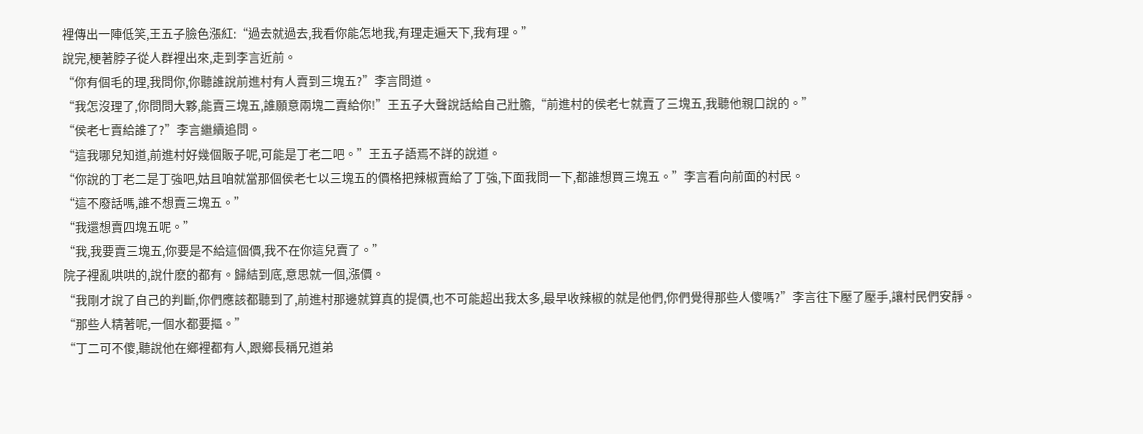裡傳出一陣低笑,王五子臉色漲紅:“過去就過去,我看你能怎地我,有理走遍天下,我有理。”
說完,梗著脖子從人群裡出來,走到李言近前。
“你有個毛的理,我問你,你聽誰說前進村有人賣到三塊五?”李言問道。
“我怎沒理了,你問問大夥,能賣三塊五,誰願意兩塊二賣給你!”王五子大聲說話給自己壯膽,“前進村的侯老七就賣了三塊五,我聽他親口說的。”
“侯老七賣給誰了?”李言繼續追問。
“這我哪兒知道,前進村好幾個販子呢,可能是丁老二吧。”王五子語焉不詳的說道。
“你說的丁老二是丁強吧,姑且咱就當那個侯老七以三塊五的價格把辣椒賣給了丁強,下面我問一下,都誰想買三塊五。”李言看向前面的村民。
“這不廢話嗎,誰不想賣三塊五。”
“我還想賣四塊五呢。”
“我,我要賣三塊五,你要是不給這個價,我不在你這兒賣了。”
院子裡亂哄哄的,說什麽的都有。歸結到底,意思就一個,漲價。
“我剛才說了自己的判斷,你們應該都聽到了,前進村那邊就算真的提價,也不可能超出我太多,最早收辣椒的就是他們,你們覺得那些人傻嗎?”李言往下壓了壓手,讓村民們安靜。
“那些人精著呢,一個水都要摳。”
“丁二可不傻,聽說他在鄉裡都有人,跟鄉長稱兄道弟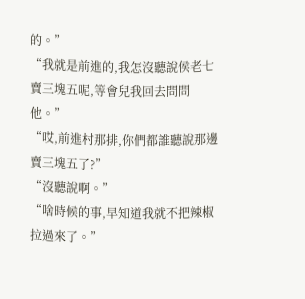的。”
“我就是前進的,我怎沒聽說侯老七賣三塊五呢,等會兒我回去問問他。”
“哎,前進村那排,你們都誰聽說那邊賣三塊五了?”
“沒聽說啊。”
“啥時候的事,早知道我就不把辣椒拉過來了。”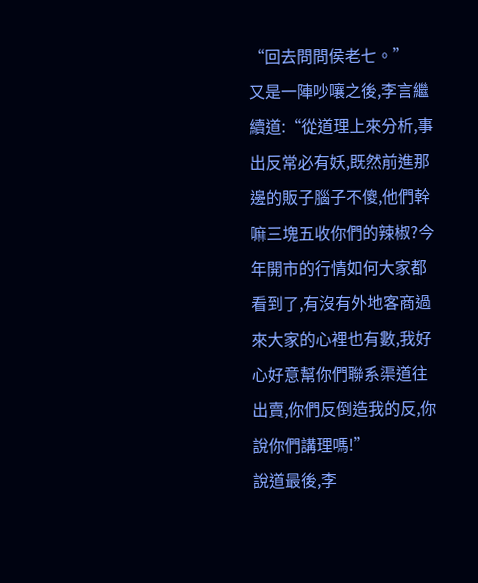“回去問問侯老七。”
又是一陣吵嚷之後,李言繼續道:“從道理上來分析,事出反常必有妖,既然前進那邊的販子腦子不傻,他們幹嘛三塊五收你們的辣椒?今年開市的行情如何大家都看到了,有沒有外地客商過來大家的心裡也有數,我好心好意幫你們聯系渠道往出賣,你們反倒造我的反,你說你們講理嗎!”
說道最後,李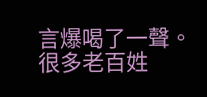言爆喝了一聲。
很多老百姓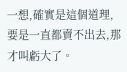一想,確實是這個道理,要是一直都賣不出去,那才叫虧大了。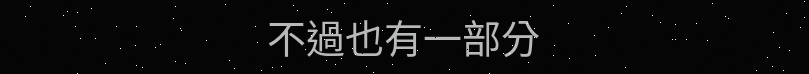不過也有一部分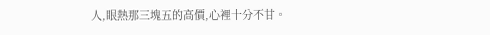人,眼熱那三塊五的高價,心裡十分不甘。